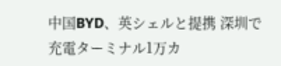中国BYD、英シェルと提携 深圳で充電ターミナル1万カ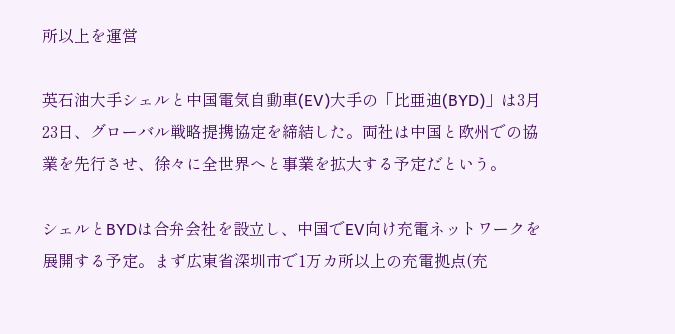所以上を運営

英石油大手シェルと中国電気自動車(EV)大手の「比亜迪(BYD)」は3月23日、グローバル戦略提携協定を締結した。両社は中国と欧州での協業を先行させ、徐々に全世界へと事業を拡大する予定だという。

シェルとBYDは合弁会社を設立し、中国でEV向け充電ネットワークを展開する予定。まず広東省深圳市で1万カ所以上の充電拠点(充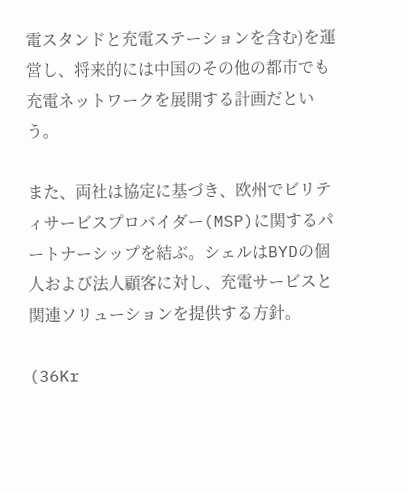電スタンドと充電ステーションを含む)を運営し、将来的には中国のその他の都市でも充電ネットワークを展開する計画だという。

また、両社は協定に基づき、欧州でビリティサービスプロバイダー(MSP)に関するパートナーシップを結ぶ。シェルはBYDの個人および法人顧客に対し、充電サービスと関連ソリューションを提供する方針。

(36Kr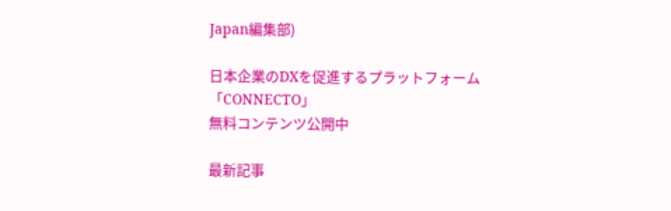Japan編集部)

日本企業のDXを促進するプラットフォーム「CONNECTO」
無料コンテンツ公開中

最新記事